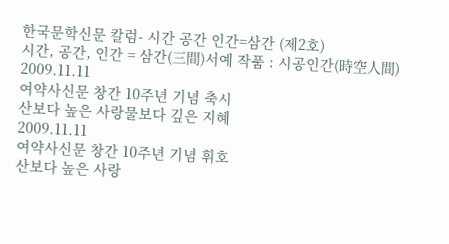한국문학신문 칼럼- 시간 공간 인간=삼간 (제2호)
시간, 공간, 인간 = 삼간(三間)서예 작품 : 시공인간(時空人間)
2009.11.11
여약사신문 창간 10주년 기념 축시
산보다 높은 사랑물보다 깊은 지혜
2009.11.11
여약사신문 창간 10주년 기념 휘호
산보다 높은 사랑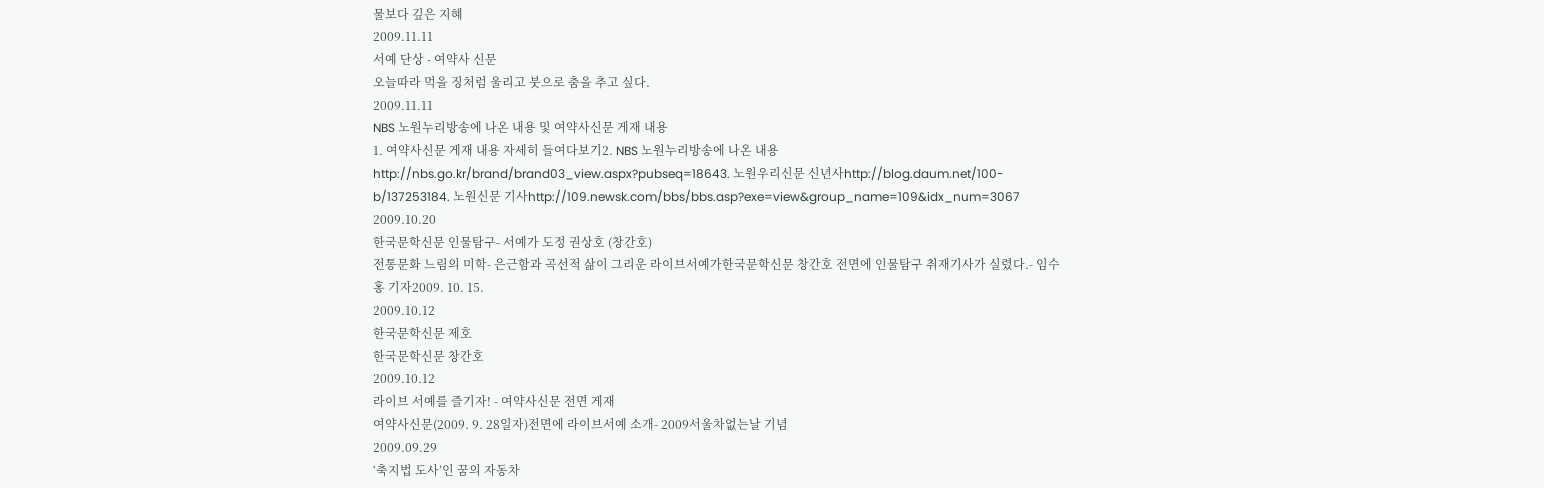물보다 깊은 지혜
2009.11.11
서예 단상 - 여약사 신문
오늘따라 먹을 징처럼 울리고 붓으로 춤을 추고 싶다.
2009.11.11
NBS 노원누리방송에 나온 내용 및 여약사신문 게재 내용
1. 여약사신문 게재 내용 자세히 들여다보기2. NBS 노원누리방송에 나온 내용http://nbs.go.kr/brand/brand03_view.aspx?pubseq=18643. 노원우리신문 신년사http://blog.daum.net/100-b/137253184. 노원신문 기사http://109.newsk.com/bbs/bbs.asp?exe=view&group_name=109&idx_num=3067
2009.10.20
한국문학신문 인물탐구- 서예가 도정 권상호 (창간호)
전통문화 느림의 미학- 은근함과 곡선적 삶이 그리운 라이브서예가한국문학신문 창간호 전면에 인물탐구 취재기사가 실렸다.- 임수홍 기자2009. 10. 15.
2009.10.12
한국문학신문 제호
한국문학신문 창간호
2009.10.12
라이브 서예를 즐기자! - 여약사신문 전면 게재
여약사신문(2009. 9. 28일자)전면에 라이브서예 소개- 2009서울차없는날 기념
2009.09.29
‘축지법 도사’인 꿈의 자동차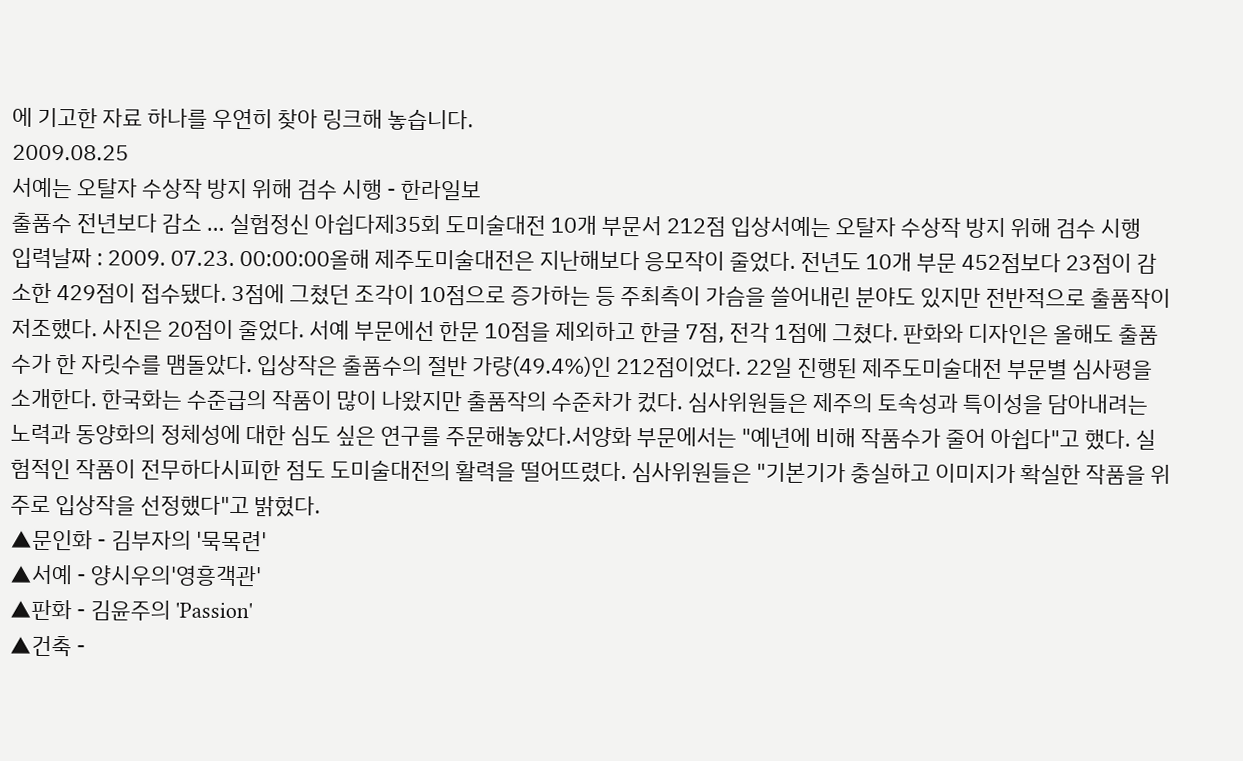에 기고한 자료 하나를 우연히 찾아 링크해 놓습니다.
2009.08.25
서예는 오탈자 수상작 방지 위해 검수 시행 - 한라일보
출품수 전년보다 감소 … 실험정신 아쉽다제35회 도미술대전 10개 부문서 212점 입상서예는 오탈자 수상작 방지 위해 검수 시행
입력날짜 : 2009. 07.23. 00:00:00올해 제주도미술대전은 지난해보다 응모작이 줄었다. 전년도 10개 부문 452점보다 23점이 감소한 429점이 접수됐다. 3점에 그쳤던 조각이 10점으로 증가하는 등 주최측이 가슴을 쓸어내린 분야도 있지만 전반적으로 출품작이 저조했다. 사진은 20점이 줄었다. 서예 부문에선 한문 10점을 제외하고 한글 7점, 전각 1점에 그쳤다. 판화와 디자인은 올해도 출품수가 한 자릿수를 맴돌았다. 입상작은 출품수의 절반 가량(49.4%)인 212점이었다. 22일 진행된 제주도미술대전 부문별 심사평을 소개한다. 한국화는 수준급의 작품이 많이 나왔지만 출품작의 수준차가 컸다. 심사위원들은 제주의 토속성과 특이성을 담아내려는 노력과 동양화의 정체성에 대한 심도 싶은 연구를 주문해놓았다.서양화 부문에서는 "예년에 비해 작품수가 줄어 아쉽다"고 했다. 실험적인 작품이 전무하다시피한 점도 도미술대전의 활력을 떨어뜨렸다. 심사위원들은 "기본기가 충실하고 이미지가 확실한 작품을 위주로 입상작을 선정했다"고 밝혔다.
▲문인화 - 김부자의 '묵목련'
▲서예 - 양시우의'영흥객관'
▲판화 - 김윤주의 'Passion'
▲건축 -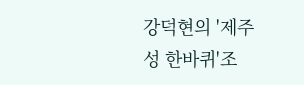강덕현의 '제주성 한바퀴'조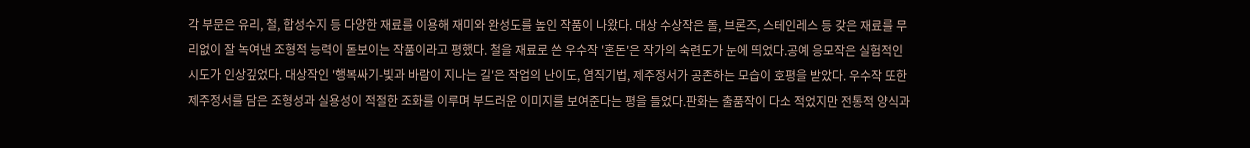각 부문은 유리, 철, 합성수지 등 다양한 재료를 이용해 재미와 완성도를 높인 작품이 나왔다. 대상 수상작은 돌, 브론즈, 스테인레스 등 갖은 재료를 무리없이 잘 녹여낸 조형적 능력이 돋보이는 작품이라고 평했다. 철을 재료로 쓴 우수작 '혼돈'은 작가의 숙련도가 눈에 띄었다.공예 응모작은 실험적인 시도가 인상깊었다. 대상작인 '행복싸기-빛과 바람이 지나는 길'은 작업의 난이도, 염직기법, 제주정서가 공존하는 모습이 호평을 받았다. 우수작 또한 제주정서를 담은 조형성과 실용성이 적절한 조화를 이루며 부드러운 이미지를 보여준다는 평을 들었다.판화는 출품작이 다소 적었지만 전통적 양식과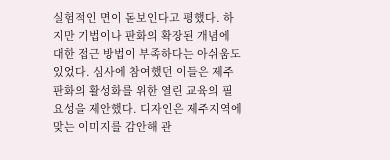실험적인 면이 돋보인다고 평했다. 하지만 기법이나 판화의 확장된 개념에 대한 접근 방법이 부족하다는 아쉬움도 있었다. 심사에 참여했던 이들은 제주판화의 활성화를 위한 열린 교육의 필요성을 제안했다. 디자인은 제주지역에 맞는 이미지를 감안해 관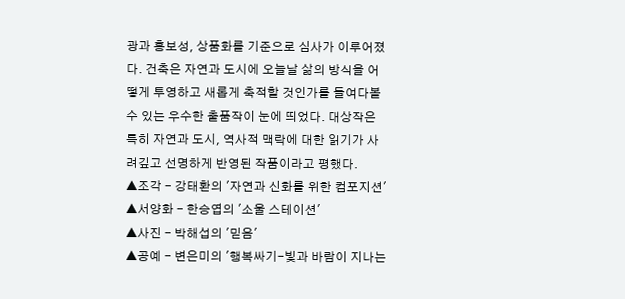광과 홍보성, 상품화를 기준으로 심사가 이루어졌다. 건축은 자연과 도시에 오늘날 삶의 방식을 어떻게 투영하고 새롭게 축적할 것인가를 들여다볼 수 있는 우수한 출품작이 눈에 띄었다. 대상작은 특히 자연과 도시, 역사적 맥락에 대한 읽기가 사려깊고 선명하게 반영된 작품이라고 평했다.
▲조각 - 강태환의 '자연과 신화를 위한 컴포지션'
▲서양화 - 한승엽의 '소울 스테이션'
▲사진 - 박해섭의 '믿음'
▲공예 - 변은미의 '행복싸기-빛과 바람이 지나는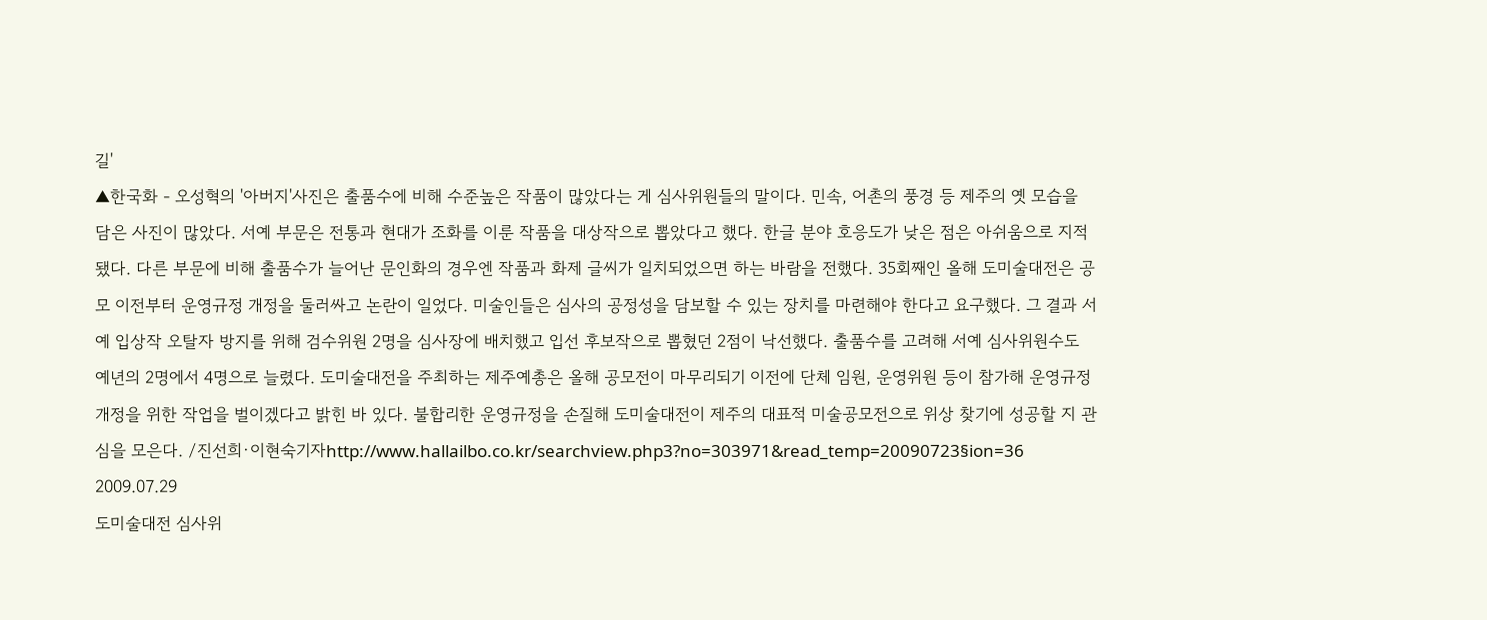길'
▲한국화 - 오성혁의 '아버지'사진은 출품수에 비해 수준높은 작품이 많았다는 게 심사위원들의 말이다. 민속, 어촌의 풍경 등 제주의 옛 모습을 담은 사진이 많았다. 서예 부문은 전통과 현대가 조화를 이룬 작품을 대상작으로 뽑았다고 했다. 한글 분야 호응도가 낮은 점은 아쉬움으로 지적됐다. 다른 부문에 비해 출품수가 늘어난 문인화의 경우엔 작품과 화제 글씨가 일치되었으면 하는 바람을 전했다. 35회째인 올해 도미술대전은 공모 이전부터 운영규정 개정을 둘러싸고 논란이 일었다. 미술인들은 심사의 공정성을 담보할 수 있는 장치를 마련해야 한다고 요구했다. 그 결과 서예 입상작 오탈자 방지를 위해 검수위원 2명을 심사장에 배치했고 입선 후보작으로 뽑혔던 2점이 낙선했다. 출품수를 고려해 서예 심사위원수도 예년의 2명에서 4명으로 늘렸다. 도미술대전을 주최하는 제주예총은 올해 공모전이 마무리되기 이전에 단체 임원, 운영위원 등이 참가해 운영규정 개정을 위한 작업을 벌이겠다고 밝힌 바 있다. 불합리한 운영규정을 손질해 도미술대전이 제주의 대표적 미술공모전으로 위상 찾기에 성공할 지 관심을 모은다. /진선희·이현숙기자http://www.hallailbo.co.kr/searchview.php3?no=303971&read_temp=20090723§ion=36
2009.07.29
도미술대전 심사위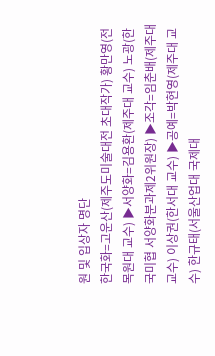원 및 입상자 명단
한국화=고운산(제주도미술대전 초대작가) 황만영(전 목원대 교수) ▶서양화=김용환(제주대 교수) 노광(한국미협 서양화분과제2위원장) ▶조각=임춘배(제주대 교수) 이상권(한서대 교수) ▶공예=박현영(제주대 교수) 한규태(서울산업대 국제대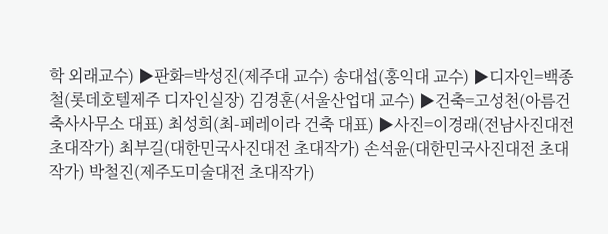학 외래교수) ▶판화=박성진(제주대 교수) 송대섭(홍익대 교수) ▶디자인=백종철(롯데호텔제주 디자인실장) 김경훈(서울산업대 교수) ▶건축=고성천(아름건축사사무소 대표) 최성희(최-페레이라 건축 대표) ▶사진=이경래(전남사진대전 초대작가) 최부길(대한민국사진대전 초대작가) 손석윤(대한민국사진대전 초대작가) 박철진(제주도미술대전 초대작가)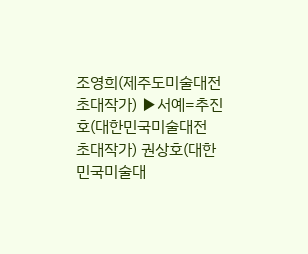조영희(제주도미술대전 초대작가) ▶서예=추진호(대한민국미술대전 초대작가) 권상호(대한민국미술대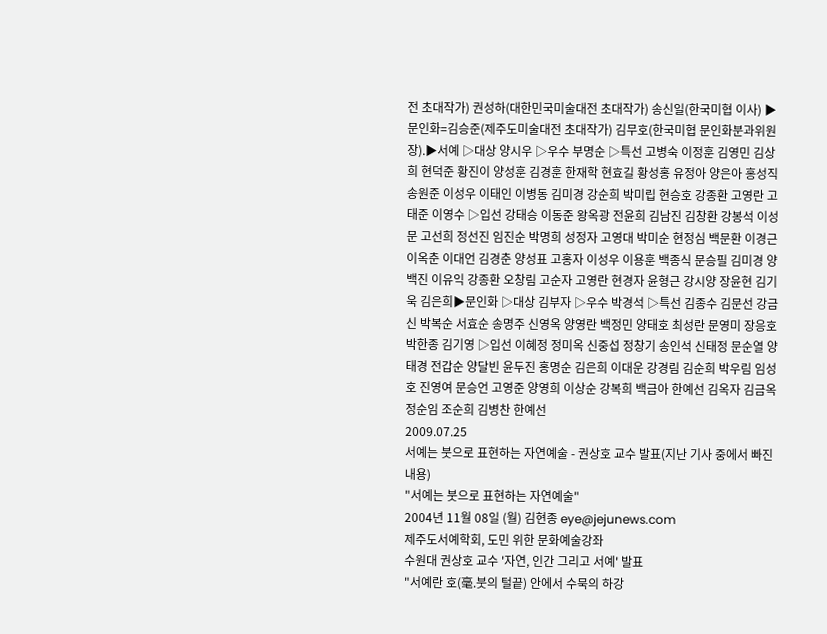전 초대작가) 권성하(대한민국미술대전 초대작가) 송신일(한국미협 이사) ▶문인화=김승준(제주도미술대전 초대작가) 김무호(한국미협 문인화분과위원장).▶서예 ▷대상 양시우 ▷우수 부명순 ▷특선 고병숙 이정훈 김영민 김상희 현덕준 황진이 양성훈 김경훈 한재학 현효길 황성홍 유정아 양은아 홍성직 송원준 이성우 이태인 이병동 김미경 강순희 박미립 현승호 강종환 고영란 고태준 이영수 ▷입선 강태승 이동준 왕옥광 전윤희 김남진 김창환 강봉석 이성문 고선희 정선진 임진순 박명희 성정자 고영대 박미순 현정심 백문환 이경근 이옥춘 이대언 김경춘 양성표 고홍자 이성우 이용훈 백종식 문승필 김미경 양백진 이유익 강종환 오창림 고순자 고영란 현경자 윤형근 강시양 장윤현 김기욱 김은희▶문인화 ▷대상 김부자 ▷우수 박경석 ▷특선 김종수 김문선 강금신 박복순 서효순 송명주 신영옥 양영란 백정민 양태호 최성란 문영미 장응호 박한종 김기영 ▷입선 이혜정 정미옥 신중섭 정창기 송인석 신태정 문순열 양태경 전갑순 양달빈 윤두진 홍명순 김은희 이대운 강경림 김순희 박우림 임성호 진영여 문승언 고영준 양영희 이상순 강복희 백금아 한예선 김옥자 김금옥 정순임 조순희 김병찬 한예선
2009.07.25
서예는 붓으로 표현하는 자연예술 - 권상호 교수 발표(지난 기사 중에서 빠진 내용)
"서예는 붓으로 표현하는 자연예술"
2004년 11월 08일 (월) 김현종 eye@jejunews.com
제주도서예학회, 도민 위한 문화예술강좌
수원대 권상호 교수 '자연, 인간 그리고 서예' 발표
"서예란 호(毫.붓의 털끝) 안에서 수묵의 하강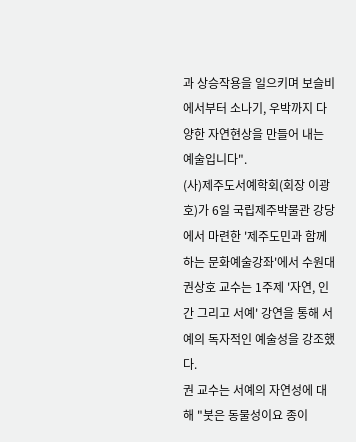과 상승작용을 일으키며 보슬비에서부터 소나기, 우박까지 다양한 자연현상을 만들어 내는 예술입니다".
(사)제주도서예학회(회장 이광호)가 6일 국립제주박물관 강당에서 마련한 '제주도민과 함께 하는 문화예술강좌'에서 수원대 권상호 교수는 1주제 '자연, 인간 그리고 서예' 강연을 통해 서예의 독자적인 예술성을 강조했다.
권 교수는 서예의 자연성에 대해 "붓은 동물성이요 종이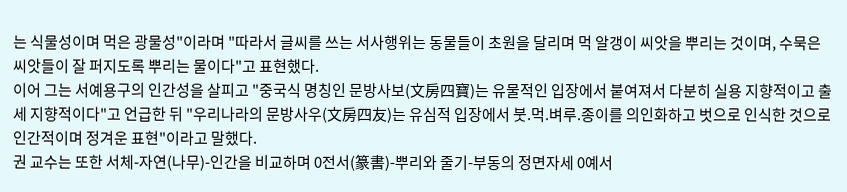는 식물성이며 먹은 광물성"이라며 "따라서 글씨를 쓰는 서사행위는 동물들이 초원을 달리며 먹 알갱이 씨앗을 뿌리는 것이며, 수묵은 씨앗들이 잘 퍼지도록 뿌리는 물이다"고 표현했다.
이어 그는 서예용구의 인간성을 살피고 "중국식 명칭인 문방사보(文房四寶)는 유물적인 입장에서 붙여져서 다분히 실용 지향적이고 출세 지향적이다"고 언급한 뒤 "우리나라의 문방사우(文房四友)는 유심적 입장에서 붓.먹.벼루.종이를 의인화하고 벗으로 인식한 것으로 인간적이며 정겨운 표현"이라고 말했다.
권 교수는 또한 서체-자연(나무)-인간을 비교하며 0전서(篆書)-뿌리와 줄기-부동의 정면자세 0예서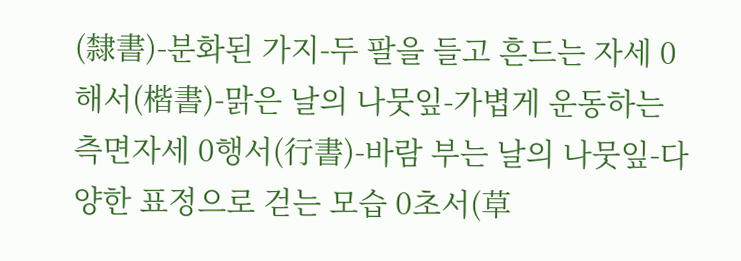(隸書)-분화된 가지-두 팔을 들고 흔드는 자세 0해서(楷書)-맑은 날의 나뭇잎-가볍게 운동하는 측면자세 0행서(行書)-바람 부는 날의 나뭇잎-다양한 표정으로 걷는 모습 0초서(草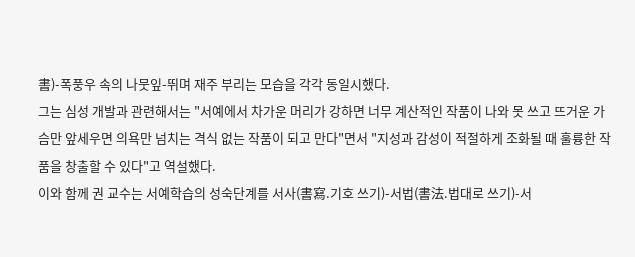書)-폭풍우 속의 나뭇잎-뛰며 재주 부리는 모습을 각각 동일시했다.
그는 심성 개발과 관련해서는 "서예에서 차가운 머리가 강하면 너무 계산적인 작품이 나와 못 쓰고 뜨거운 가슴만 앞세우면 의욕만 넘치는 격식 없는 작품이 되고 만다"면서 "지성과 감성이 적절하게 조화될 때 훌륭한 작품을 창출할 수 있다"고 역설했다.
이와 함께 권 교수는 서예학습의 성숙단계를 서사(書寫.기호 쓰기)-서법(書法.법대로 쓰기)-서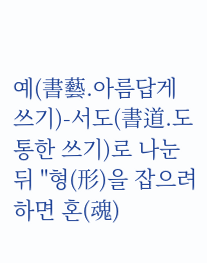예(書藝.아름답게 쓰기)-서도(書道.도통한 쓰기)로 나눈 뒤 "형(形)을 잡으려 하면 혼(魂)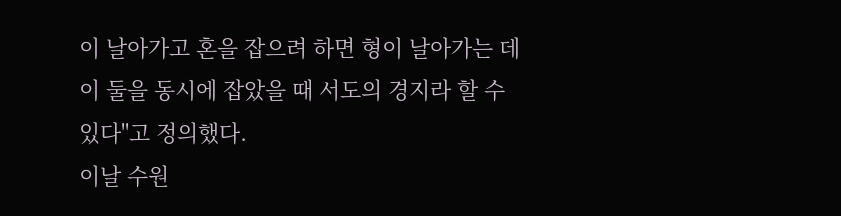이 날아가고 혼을 잡으려 하면 형이 날아가는 데 이 둘을 동시에 잡았을 때 서도의 경지라 할 수 있다"고 정의했다.
이날 수원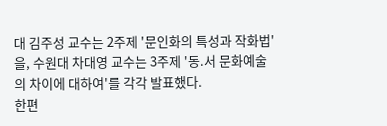대 김주성 교수는 2주제 '문인화의 특성과 작화법'을, 수원대 차대영 교수는 3주제 '동.서 문화예술의 차이에 대하여'를 각각 발표했다.
한편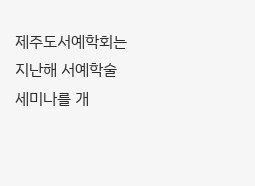제주도서예학회는 지난해 서예학술세미나를 개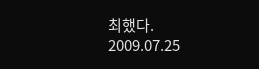최했다.
2009.07.25